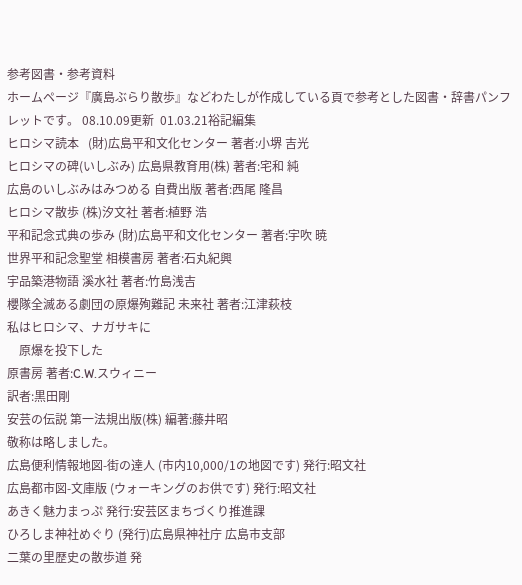参考図書・参考資料
ホームページ『廣島ぶらり散歩』などわたしが作成している頁で参考とした図書・辞書パンフレットです。 08.10.09更新  01.03.21裕記編集
ヒロシマ読本   (財)広島平和文化センター 著者:小堺 吉光
ヒロシマの碑(いしぶみ) 広島県教育用(株) 著者:宅和 純
広島のいしぶみはみつめる 自費出版 著者:西尾 隆昌
ヒロシマ散歩 (株)汐文社 著者:植野 浩
平和記念式典の歩み (財)広島平和文化センター 著者:宇吹 暁
世界平和記念聖堂 相模書房 著者:石丸紀興
宇品築港物語 溪水社 著者:竹島浅吉
櫻隊全滅ある劇団の原爆殉難記 未来社 著者:江津萩枝
私はヒロシマ、ナガサキに
    原爆を投下した
原書房 著者:C.W.スウィニー
訳者:黒田剛
安芸の伝説 第一法規出版(株) 編著:藤井昭
敬称は略しました。
広島便利情報地図-街の達人 (市内10,000/1の地図です) 発行:昭文社
広島都市図-文庫版 (ウォーキングのお供です) 発行:昭文社
あきく魅力まっぷ 発行:安芸区まちづくり推進課
ひろしま神社めぐり (発行)広島県神社庁 広島市支部
二葉の里歴史の散歩道 発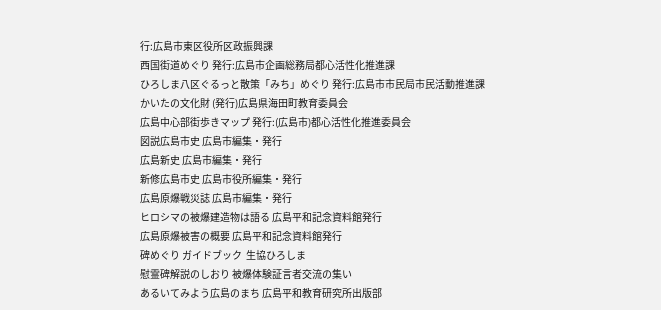行:広島市東区役所区政振興課
西国街道めぐり 発行:広島市企画総務局都心活性化推進課
ひろしま八区ぐるっと散策「みち」めぐり 発行:広島市市民局市民活動推進課
かいたの文化財 (発行)広島県海田町教育委員会
広島中心部街歩きマップ 発行:(広島市)都心活性化推進委員会
図説広島市史 広島市編集・発行
広島新史 広島市編集・発行
新修広島市史 広島市役所編集・発行
広島原爆戦災誌 広島市編集・発行
ヒロシマの被爆建造物は語る 広島平和記念資料館発行
広島原爆被害の概要 広島平和記念資料館発行
碑めぐり ガイドブック  生協ひろしま
慰霊碑解説のしおり 被爆体験証言者交流の集い
あるいてみよう広島のまち 広島平和教育研究所出版部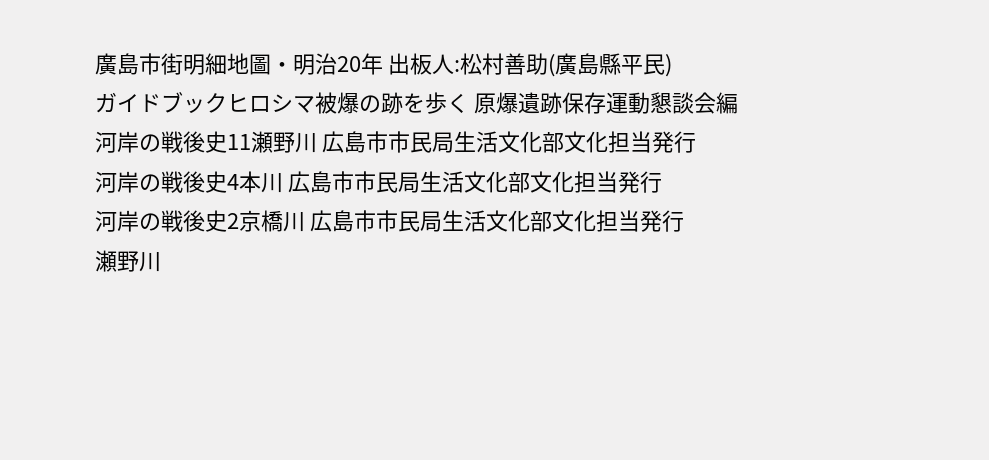廣島市街明細地圖・明治20年 出板人:松村善助(廣島縣平民)
ガイドブックヒロシマ被爆の跡を歩く 原爆遺跡保存運動懇談会編
河岸の戦後史11瀬野川 広島市市民局生活文化部文化担当発行
河岸の戦後史4本川 広島市市民局生活文化部文化担当発行
河岸の戦後史2京橋川 広島市市民局生活文化部文化担当発行
瀬野川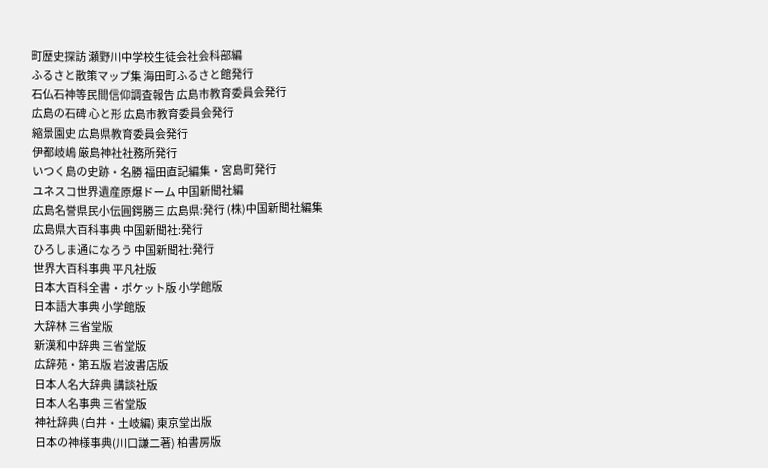町歴史探訪 瀬野川中学校生徒会社会科部編
ふるさと散策マップ集 海田町ふるさと館発行
石仏石神等民間信仰調査報告 広島市教育委員会発行
広島の石碑 心と形 広島市教育委員会発行
縮景園史 広島県教育委員会発行
伊都岐嶋 厳島神社社務所発行
いつく島の史跡・名勝 福田直記編集・宮島町発行
ユネスコ世界遺産原爆ドーム 中国新聞社編
広島名誉県民小伝圓鍔勝三 広島県:発行 (株)中国新聞社編集
広島県大百科事典 中国新聞社:発行
ひろしま通になろう 中国新聞社:発行
世界大百科事典 平凡社版
日本大百科全書・ポケット版 小学館版
日本語大事典 小学館版
大辞林 三省堂版
新漢和中辞典 三省堂版
広辞苑・第五版 岩波書店版
日本人名大辞典 講談社版
日本人名事典 三省堂版
神社辞典 (白井・土岐編) 東京堂出版
日本の神様事典(川口謙二著) 柏書房版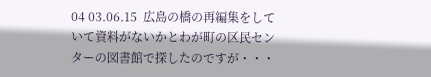04 03.06.15  広島の橋の再編集をしていて資料がないかとわが町の区民センターの図書館で探したのですが・・・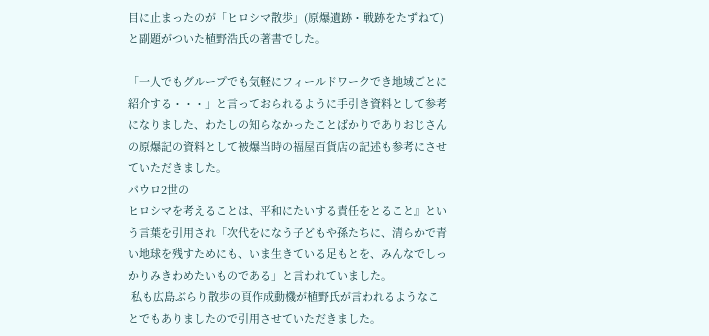目に止まったのが「ヒロシマ散歩」(原爆遺跡・戦跡をたずねて)と副題がついた植野浩氏の著書でした。

「一人でもグループでも気軽にフィールドワークでき地域ごとに紹介する・・・」と言っておられるように手引き資料として参考になりました、わたしの知らなかったことばかりでありおじさんの原爆記の資料として被爆当時の福屋百貨店の記述も参考にさせていただきました。
パウロ2世の
ヒロシマを考えることは、平和にたいする責任をとること』という言葉を引用され「次代をになう子どもや孫たちに、清らかで青い地球を残すためにも、いま生きている足もとを、みんなでしっかりみきわめたいものである」と言われていました。
 私も広島ぶらり散歩の頁作成動機が植野氏が言われるようなことでもありましたので引用させていただきました。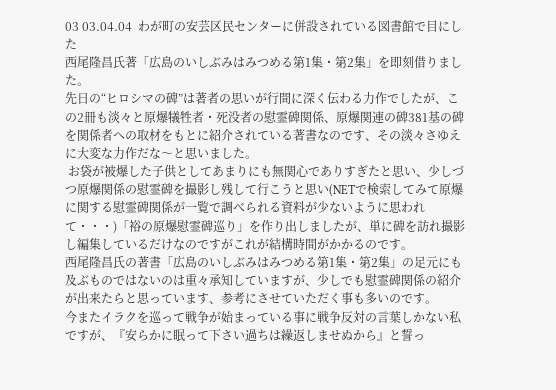03 03.04.04  わが町の安芸区民センターに併設されている図書館で目にした
西尾隆昌氏著「広島のいしぶみはみつめる第1集・第2集」を即刻借りました。
先日の“ヒロシマの碑”は著者の思いが行間に深く伝わる力作でしたが、この2冊も淡々と原爆犠牲者・死没者の慰霊碑関係、原爆関連の碑381基の碑を関係者への取材をもとに紹介されている著書なのです、その淡々さゆえに大変な力作だな〜と思いました。
 お袋が被爆した子供としてあまりにも無関心でありすぎたと思い、少しづつ原爆関係の慰霊碑を撮影し残して行こうと思い(NETで検索してみて原爆に関する慰霊碑関係が一覧で調べられる資料が少ないように思われて・・・)「裕の原爆慰霊碑巡り」を作り出しましたが、単に碑を訪れ撮影し編集しているだけなのですがこれが結構時間がかかるのです。
西尾隆昌氏の著書「広島のいしぶみはみつめる第1集・第2集」の足元にも及ぶものではないのは重々承知していますが、少しでも慰霊碑関係の紹介が出来たらと思っています、参考にさせていただく事も多いのです。
今またイラクを巡って戦争が始まっている事に戦争反対の言葉しかない私ですが、『安らかに眠って下さい過ちは繰返しませぬから』と誓っ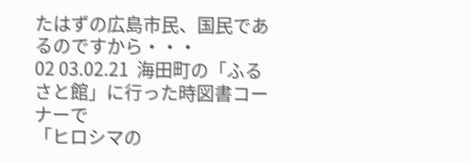たはずの広島市民、国民であるのですから・・・
02 03.02.21  海田町の「ふるさと館」に行った時図書コーナーで
「ヒロシマの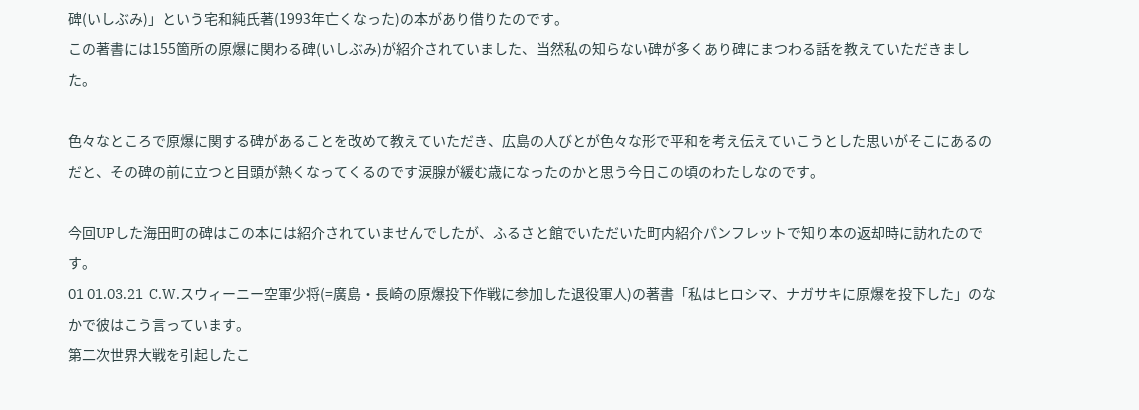碑(いしぶみ)」という宅和純氏著(1993年亡くなった)の本があり借りたのです。
この著書には155箇所の原爆に関わる碑(いしぶみ)が紹介されていました、当然私の知らない碑が多くあり碑にまつわる話を教えていただきました。

色々なところで原爆に関する碑があることを改めて教えていただき、広島の人びとが色々な形で平和を考え伝えていこうとした思いがそこにあるのだと、その碑の前に立つと目頭が熱くなってくるのです涙腺が緩む歳になったのかと思う今日この頃のわたしなのです。

今回UPした海田町の碑はこの本には紹介されていませんでしたが、ふるさと館でいただいた町内紹介パンフレットで知り本の返却時に訪れたのです。
01 01.03.21  C.W.スウィーニー空軍少将(=廣島・長崎の原爆投下作戦に参加した退役軍人)の著書「私はヒロシマ、ナガサキに原爆を投下した」のなかで彼はこう言っています。
第二次世界大戦を引起したこ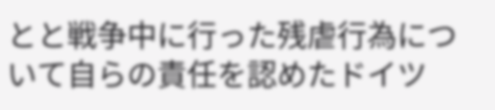とと戦争中に行った残虐行為について自らの責任を認めたドイツ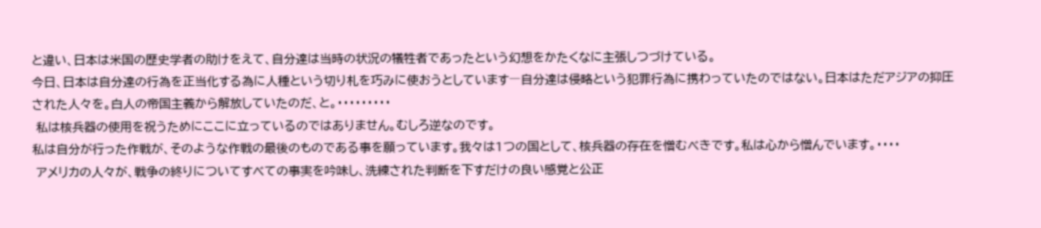と違い、日本は米国の歴史学者の助けをえて、自分達は当時の状況の犠牲者であったという幻想をかたくなに主張しつづけている。
今日、日本は自分達の行為を正当化する為に人種という切り札を巧みに使おうとしています―自分達は侵略という犯罪行為に携わっていたのではない。日本はただアジアの抑圧された人々を。白人の帝国主義から解放していたのだ、と。・・・・・・・・・
 私は核兵器の使用を祝うためにここに立っているのではありません。むしろ逆なのです。
私は自分が行った作戦が、そのような作戦の最後のものである事を願っています。我々は1つの国として、核兵器の存在を憎むべきです。私は心から憎んでいます。・・・・
 アメリカの人々が、戦争の終りについてすべての事実を吟味し、洗練された判断を下すだけの良い感覚と公正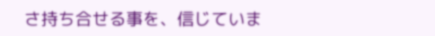さ持ち合せる事を、信じていま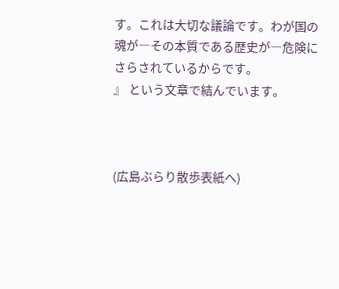す。これは大切な議論です。わが国の魂が―その本質である歴史が―危険にさらされているからです。
』 という文章で結んでいます。



(広島ぶらり散歩表紙へ)